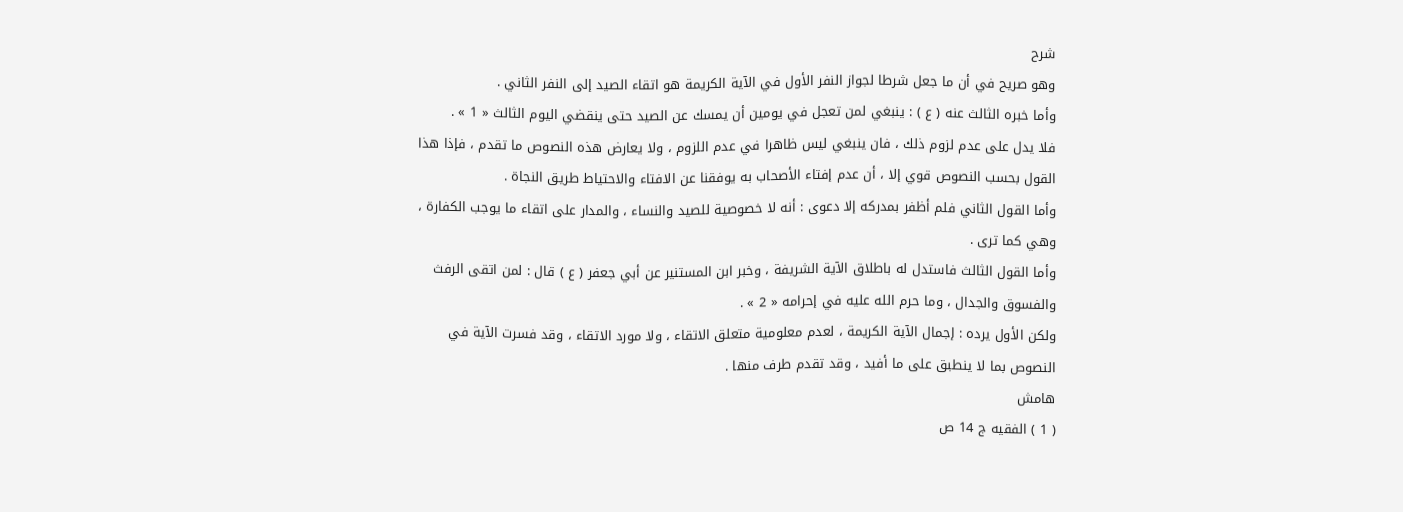شرح
وهو صريح في أن ما جعل شرطا لجواز النفر الأول في الآية الكريمة هو اتقاء الصيد إلى النفر الثاني .
وأما خبره الثالث عنه ( ع ) : ينبغي لمن تعجل في يومين أن يمسك عن الصيد حتى ينقضي اليوم الثالث « 1 » .
فلا يدل على عدم لزوم ذلك ، فان ينبغي ليس ظاهرا في عدم اللزوم ، ولا يعارض هذه النصوص ما تقدم ، فإذا هذا القول بحسب النصوص قوي إلا ، أن عدم إفتاء الأصحاب به يوفقنا عن الافتاء والاحتياط طريق النجاة .
وأما القول الثاني فلم أظفر بمدركه إلا دعوى : أنه لا خصوصية للصيد والنساء ، والمدار على اتقاء ما يوجب الكفارة ، وهي كما ترى .
وأما القول الثالث فاستدل له باطلاق الآية الشريفة ، وخبر ابن المستنير عن أبي جعفر ( ع ) قال : لمن اتقى الرفث والفسوق والجدال ، وما حرم الله عليه في إحرامه « 2 » .
ولكن الأول يرده : إجمال الآية الكريمة ، لعدم معلومية متعلق الاتقاء ، ولا مورد الاتقاء ، وقد فسرت الآية في النصوص بما لا ينطبق على ما أفيد ، وقد تقدم طرف منها .
هامش
( 1 ) الفقيه ج 14 ص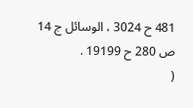481 ح 3024 ، الوسائل ج 14 ص 280 ح 19199 .
(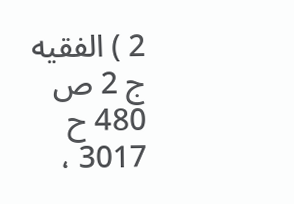2 ) الفقيه ج 2 ص 480 ح 3017 ،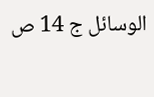الوسائل ج 14 ص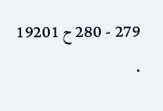279 - 280 ح 19201 .